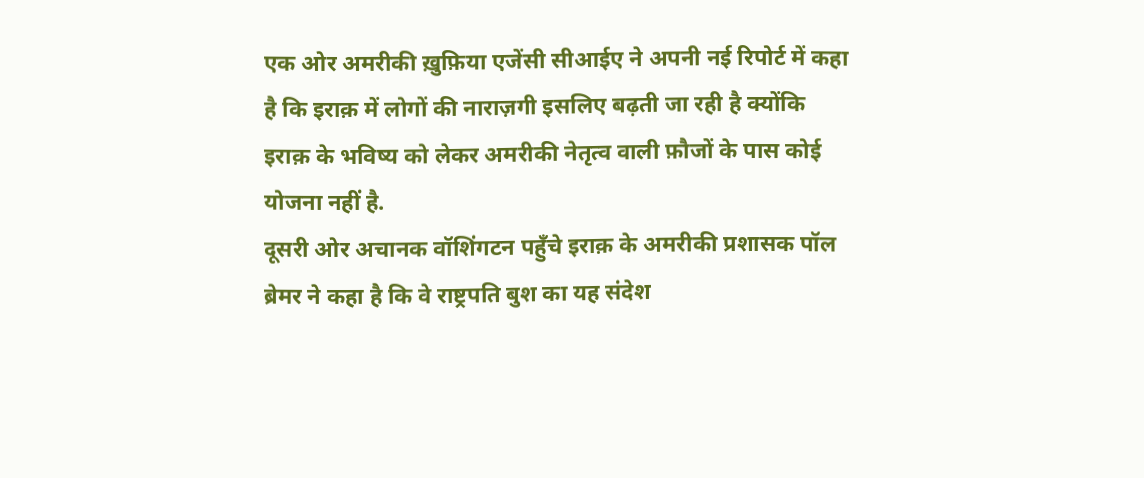एक ओर अमरीकी ख़ुफ़िया एजेंसी सीआईए ने अपनी नई रिपोर्ट में कहा है कि इराक़ में लोगों की नाराज़गी इसलिए बढ़ती जा रही है क्योंकि इराक़ के भविष्य को लेकर अमरीकी नेतृत्व वाली फ़ौजों के पास कोई योजना नहीं है.
दूसरी ओर अचानक वॉशिंगटन पहुँचे इराक़ के अमरीकी प्रशासक पॉल ब्रेमर ने कहा है कि वे राष्ट्रपति बुश का यह संदेश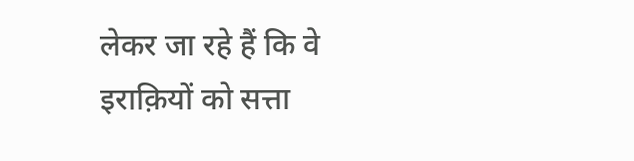लेकर जा रहे हैं कि वे इराक़ियों को सत्ता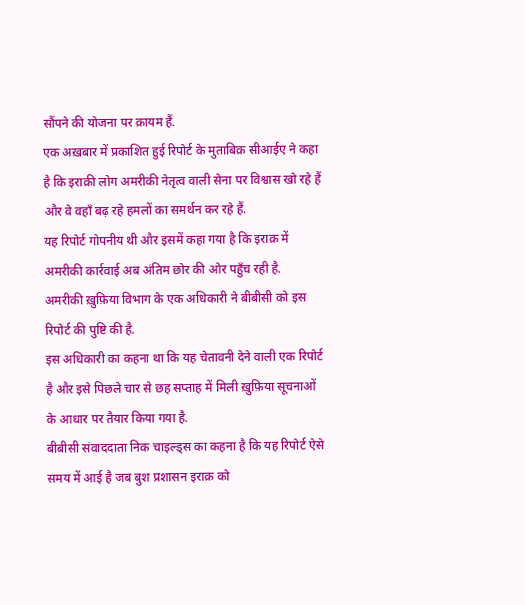सौंपने की योजना पर क़ायम हैं.
एक अख़बार में प्रकाशित हुई रिपोर्ट के मुताबिक़ सीआईए ने कहा है कि इराक़ी लोग अमरीकी नेतृत्व वाली सेना पर विश्वास खो रहे हैं और वे वहाँ बढ़ रहे हमलों का समर्थन कर रहे हैं.
यह रिपोर्ट गोपनीय थी और इसमें कहा गया है कि इराक़ में अमरीकी कार्रवाई अब अंतिम छोर की ओर पहुँच रही है.
अमरीकी ख़ुफ़िया विभाग के एक अधिकारी ने बीबीसी को इस रिपोर्ट की पुष्टि की है.
इस अधिकारी का कहना था कि यह चेतावनी देने वाली एक रिपोर्ट है और इसे पिछले चार से छह सप्ताह में मिली ख़ुफ़िया सूचनाओं के आधार पर तैयार किया गया है.
बीबीसी संवाददाता निक चाइल्ड्स का कहना है कि यह रिपोर्ट ऐसे समय में आई है जब बुश प्रशासन इराक़ को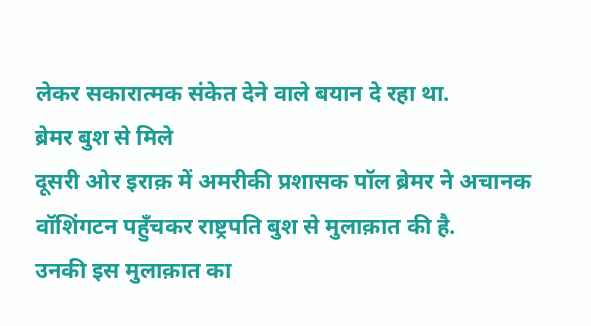लेकर सकारात्मक संकेत देने वाले बयान दे रहा था.
ब्रेमर बुश से मिले
दूसरी ओर इराक़ में अमरीकी प्रशासक पॉल ब्रेमर ने अचानक वॉशिंगटन पहुँचकर राष्ट्रपति बुश से मुलाक़ात की है.
उनकी इस मुलाक़ात का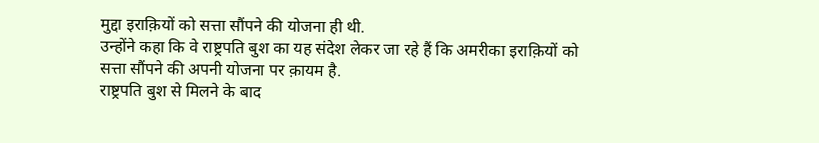मुद्दा इराक़ियों को सत्ता सौंपने की योजना ही थी.
उन्होंने कहा कि वे राष्ट्रपति बुश का यह संदेश लेकर जा रहे हैं कि अमरीका इराक़ियों को सत्ता सौंपने की अपनी योजना पर क़ायम है.
राष्ट्रपति बुश से मिलने के बाद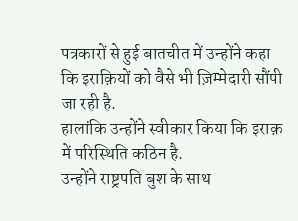पत्रकारों से हुई बातचीत में उन्होंने कहा कि इराक़ियों को वैसे भी ज़िम्मेदारी सौंपी जा रही है.
हालांकि उन्होंने स्वीकार किया कि इराक़ में परिस्थिति कठिन है.
उन्होंने राष्ट्रपति बुश के साथ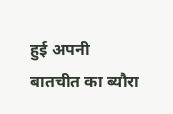हुई अपनी बातचीत का ब्यौरा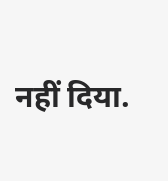नहीं दिया.